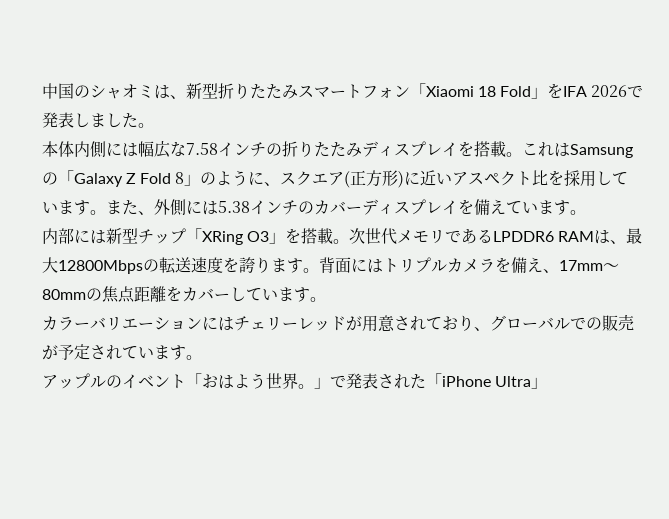中国のシャオミは、新型折りたたみスマートフォン「Xiaomi 18 Fold」をIFA 2026で発表しました。
本体内側には幅広な7.58インチの折りたたみディスプレイを搭載。これはSamsungの「Galaxy Z Fold 8」のように、スクエア(正方形)に近いアスペクト比を採用しています。また、外側には5.38インチのカバーディスプレイを備えています。
内部には新型チップ「XRing O3」を搭載。次世代メモリであるLPDDR6 RAMは、最大12800Mbpsの転送速度を誇ります。背面にはトリプルカメラを備え、17mm〜80mmの焦点距離をカバーしています。
カラーバリエーションにはチェリーレッドが用意されており、グローバルでの販売が予定されています。
アップルのイベント「おはよう世界。」で発表された「iPhone Ultra」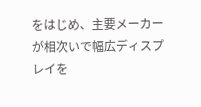をはじめ、主要メーカーが相次いで幅広ディスプレイを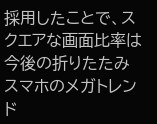採用したことで、スクエアな画面比率は今後の折りたたみスマホのメガトレンド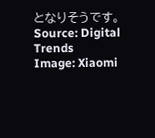となりそうです。
Source: Digital Trends
Image: Xiaomi